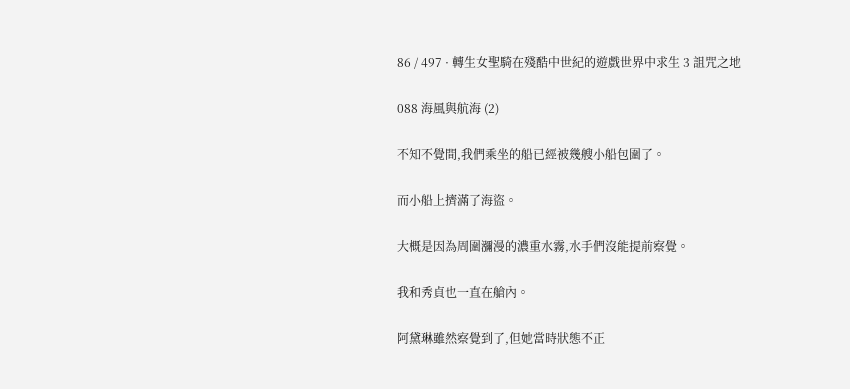86 / 497 · 轉生女聖騎在殘酷中世紀的遊戲世界中求生 3 詛咒之地

088 海風與航海 (2)

不知不覺間,我們乘坐的船已經被幾艘小船包圍了。

而小船上擠滿了海盜。

大概是因為周圍瀰漫的濃重水霧,水手們沒能提前察覺。

我和秀貞也一直在艙內。

阿黛琳雖然察覺到了,但她當時狀態不正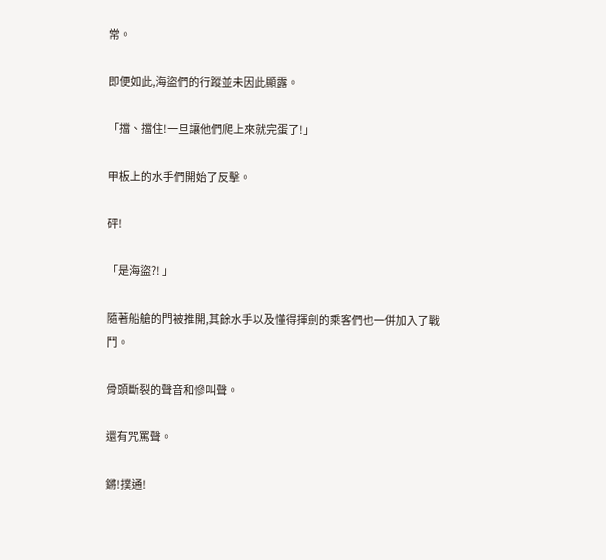常。

即便如此,海盜們的行蹤並未因此顯露。

「擋、擋住!一旦讓他們爬上來就完蛋了!」

甲板上的水手們開始了反擊。

砰!

「是海盜?! 」

隨著船艙的門被推開,其餘水手以及懂得揮劍的乘客們也一併加入了戰鬥。

骨頭斷裂的聲音和慘叫聲。

還有咒罵聲。

鏘!撲通!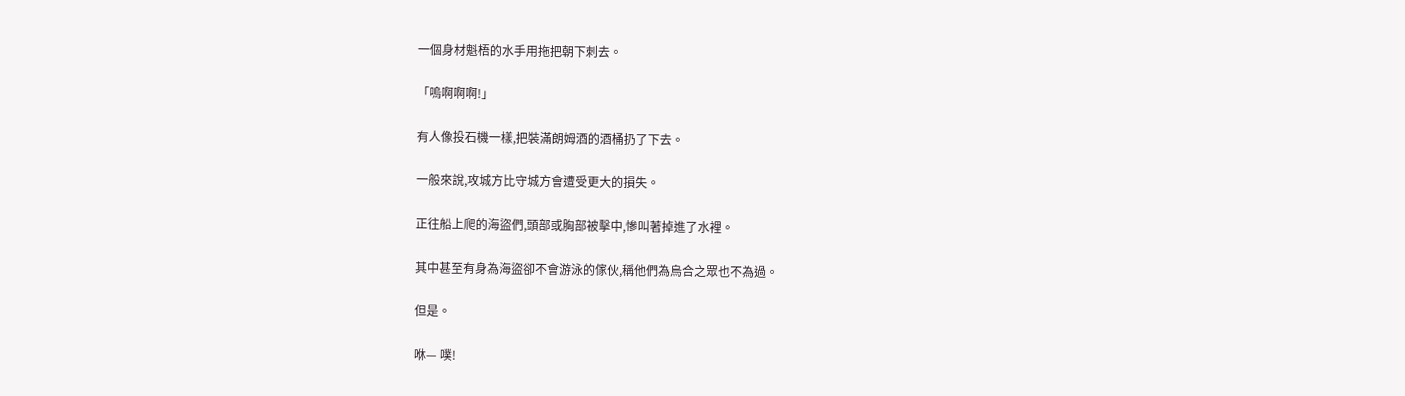一個身材魁梧的水手用拖把朝下刺去。

「嗚啊啊啊!」

有人像投石機一樣,把裝滿朗姆酒的酒桶扔了下去。

一般來說,攻城方比守城方會遭受更大的損失。

正往船上爬的海盜們,頭部或胸部被擊中,慘叫著掉進了水裡。

其中甚至有身為海盜卻不會游泳的傢伙,稱他們為烏合之眾也不為過。

但是。

咻— 噗!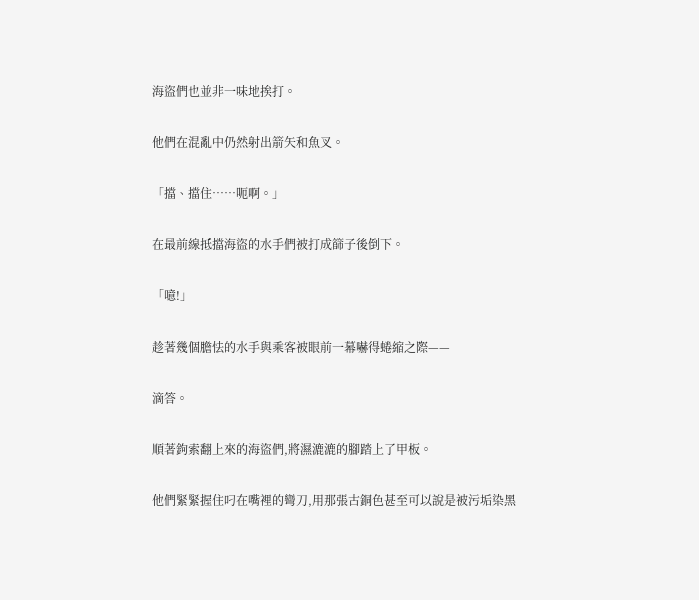海盜們也並非一味地挨打。

他們在混亂中仍然射出箭矢和魚叉。

「擋、擋住……呃啊。」

在最前線抵擋海盜的水手們被打成篩子後倒下。

「噫!」

趁著幾個膽怯的水手與乘客被眼前一幕嚇得蜷縮之際——

滴答。

順著鉤索翻上來的海盜們,將濕漉漉的腳踏上了甲板。

他們緊緊握住叼在嘴裡的彎刀,用那張古銅色甚至可以說是被污垢染黑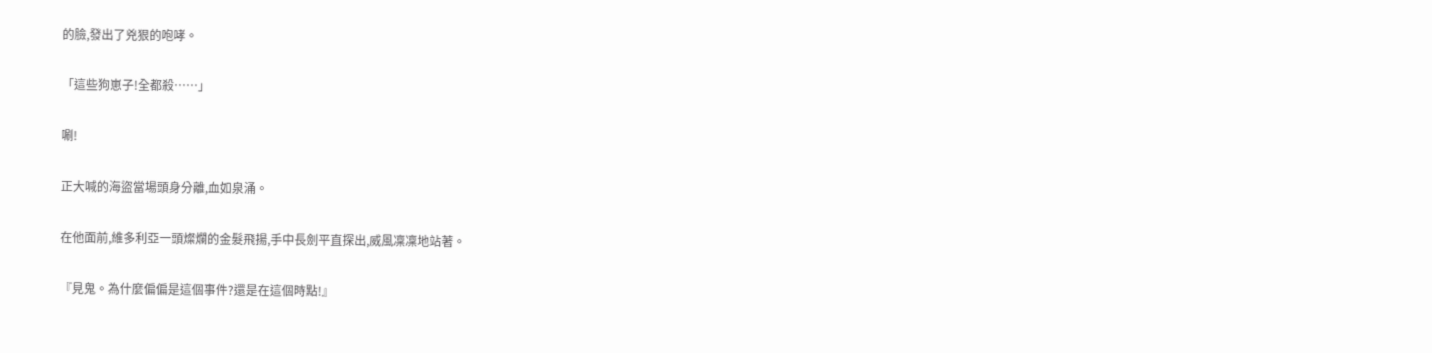的臉,發出了兇狠的咆哮。

「這些狗崽子!全都殺……」

唰!

正大喊的海盜當場頭身分離,血如泉涌。

在他面前,維多利亞一頭燦爛的金髮飛揚,手中長劍平直探出,威風凜凜地站著。

『見鬼。為什麼偏偏是這個事件?還是在這個時點!』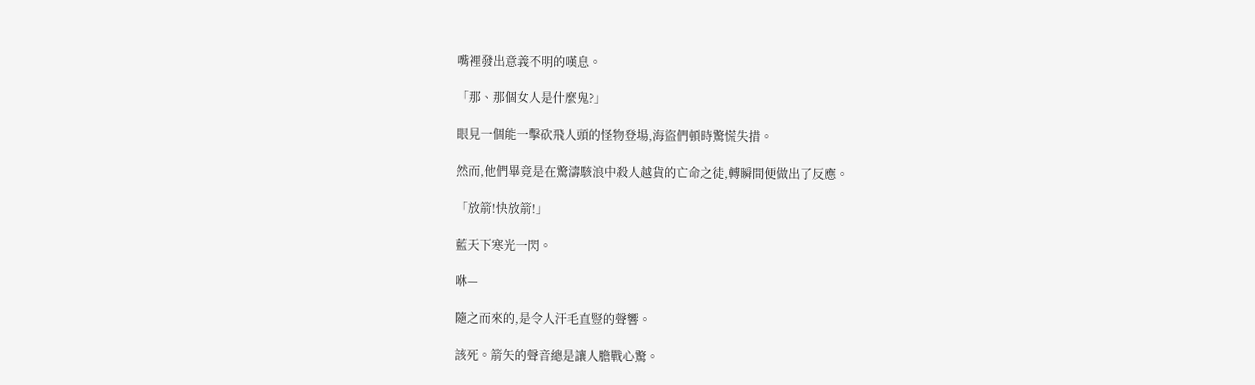嘴裡發出意義不明的嘆息。

「那、那個女人是什麼鬼?」

眼見一個能一擊砍飛人頭的怪物登場,海盜們頓時驚慌失措。

然而,他們畢竟是在驚濤駭浪中殺人越貨的亡命之徒,轉瞬間便做出了反應。

「放箭!快放箭!」

藍天下寒光一閃。

咻—

隨之而來的,是令人汗毛直豎的聲響。

該死。箭矢的聲音總是讓人膽戰心驚。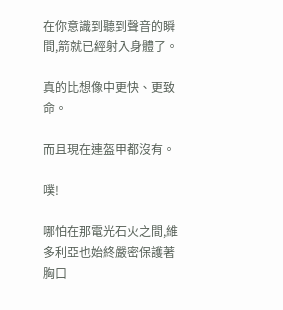在你意識到聽到聲音的瞬間,箭就已經射入身體了。

真的比想像中更快、更致命。

而且現在連盔甲都沒有。

噗!

哪怕在那電光石火之間,維多利亞也始終嚴密保護著胸口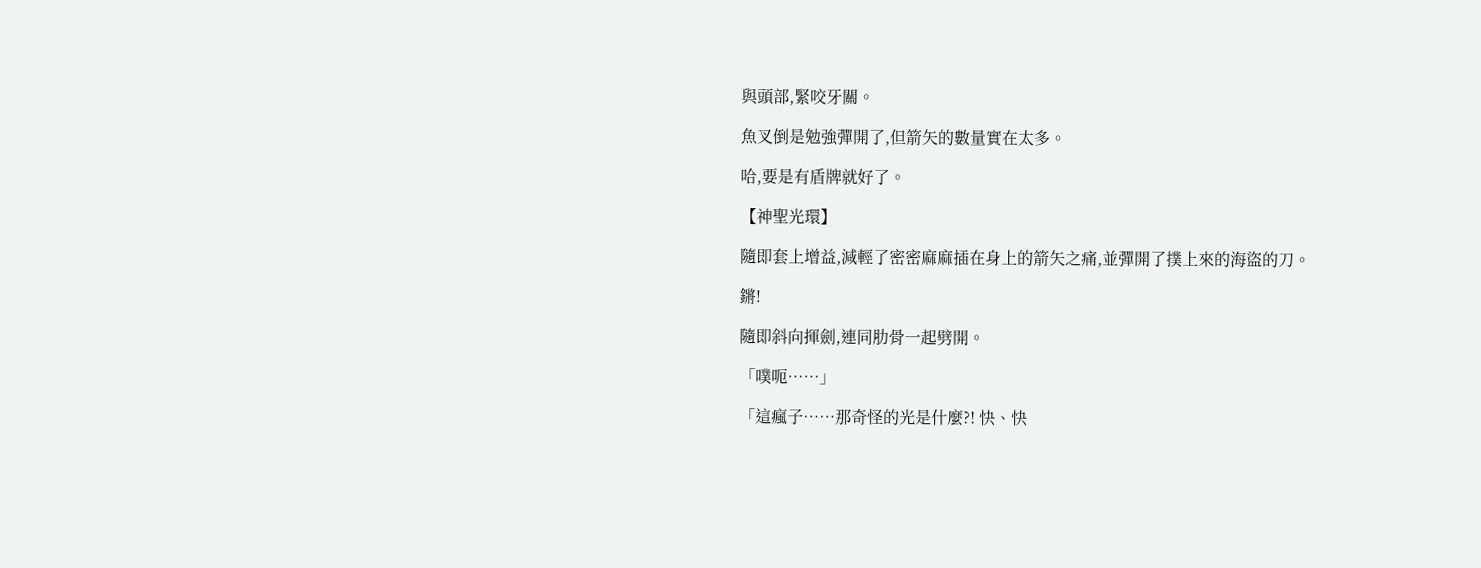與頭部,緊咬牙關。

魚叉倒是勉強彈開了,但箭矢的數量實在太多。

哈,要是有盾牌就好了。

【神聖光環】

隨即套上增益,減輕了密密麻麻插在身上的箭矢之痛,並彈開了撲上來的海盜的刀。

鏘!

隨即斜向揮劍,連同肋骨一起劈開。

「噗呃……」

「這瘋子……那奇怪的光是什麼?! 快、快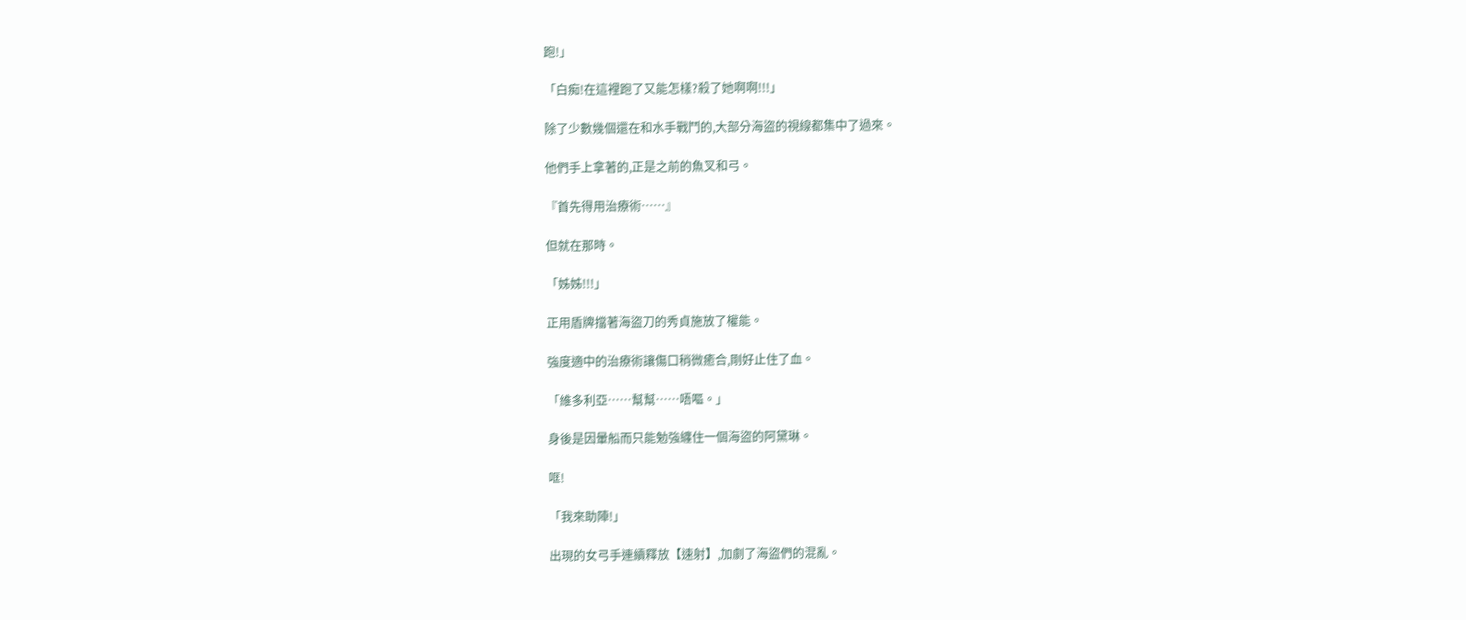跑!」

「白痴!在這裡跑了又能怎樣?殺了她啊啊!!!」

除了少數幾個還在和水手戰鬥的,大部分海盜的視線都集中了過來。

他們手上拿著的,正是之前的魚叉和弓。

『首先得用治療術……』

但就在那時。

「姊姊!!!」

正用盾牌擋著海盜刀的秀貞施放了權能。

強度適中的治療術讓傷口稍微癒合,剛好止住了血。

「維多利亞……幫幫……唔嘔。」

身後是因暈船而只能勉強纏住一個海盜的阿黛琳。

哐!

「我來助陣!」

出現的女弓手連續釋放【速射】,加劇了海盜們的混亂。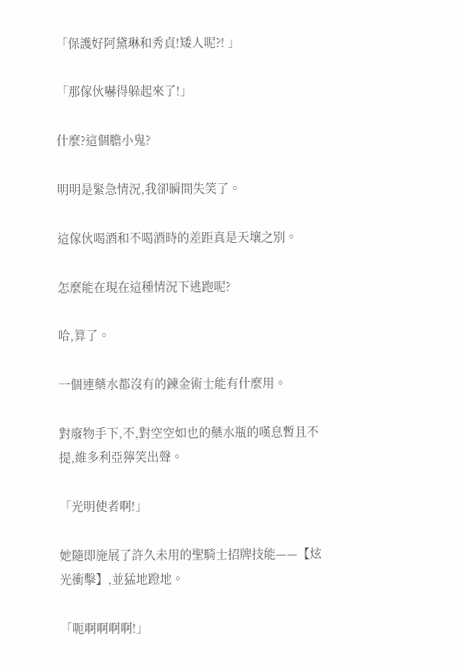「保護好阿黛琳和秀貞!矮人呢?! 」

「那傢伙嚇得躲起來了!」

什麼?這個膽小鬼?

明明是緊急情況,我卻瞬間失笑了。

這傢伙喝酒和不喝酒時的差距真是天壤之別。

怎麼能在現在這種情況下逃跑呢?

哈,算了。

一個連藥水都沒有的鍊金術士能有什麼用。

對廢物手下,不,對空空如也的藥水瓶的嘆息暫且不提,維多利亞獰笑出聲。

「光明使者啊!」

她隨即施展了許久未用的聖騎士招牌技能——【炫光衝擊】,並猛地蹬地。

「呃啊啊啊啊!」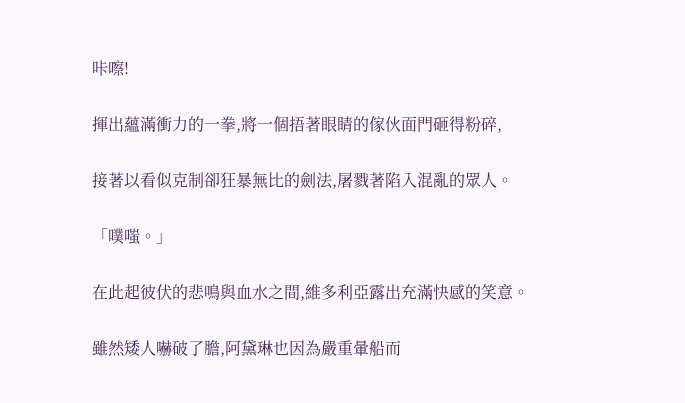咔嚓!

揮出蘊滿衝力的一拳,將一個捂著眼睛的傢伙面門砸得粉碎,

接著以看似克制卻狂暴無比的劍法,屠戮著陷入混亂的眾人。

「噗嗤。」

在此起彼伏的悲鳴與血水之間,維多利亞露出充滿快感的笑意。

雖然矮人嚇破了膽,阿黛琳也因為嚴重暈船而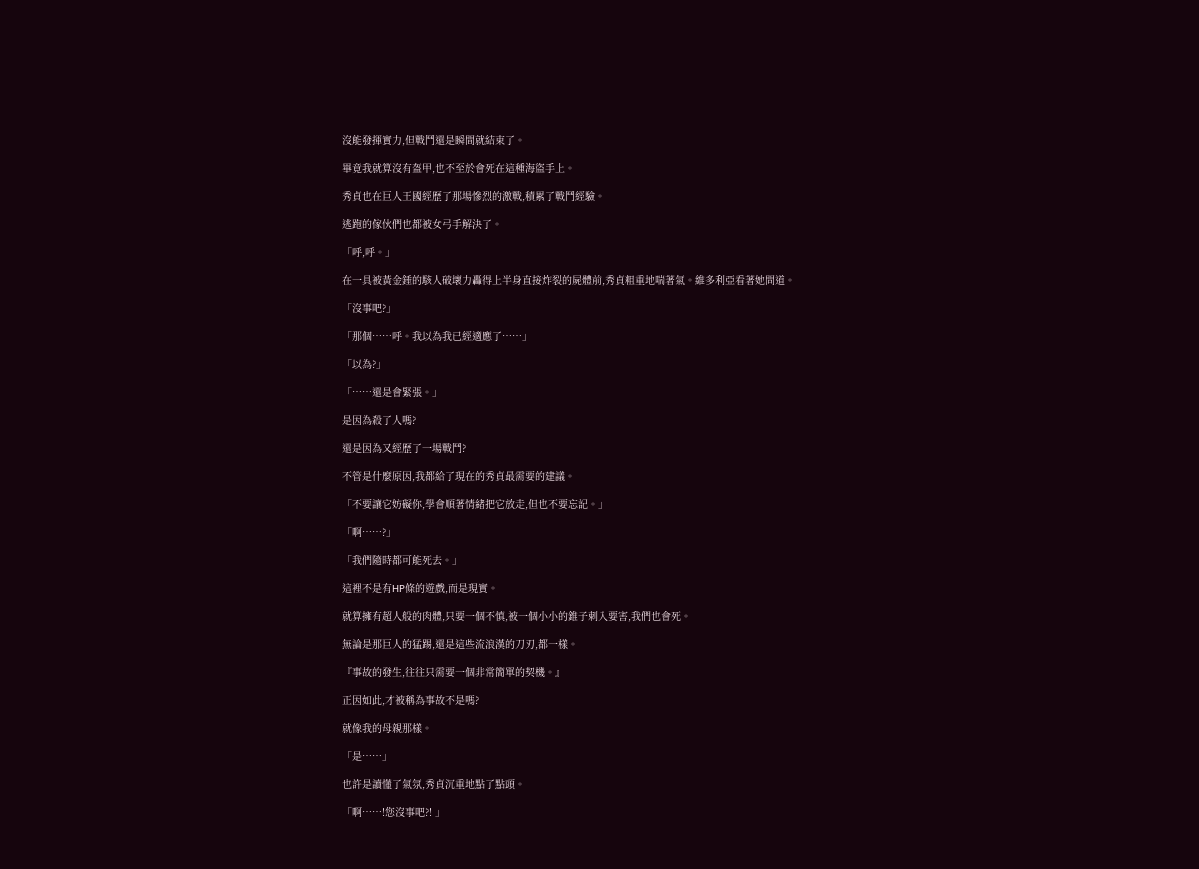沒能發揮實力,但戰鬥還是瞬間就結束了。

畢竟我就算沒有盔甲,也不至於會死在這種海盜手上。

秀貞也在巨人王國經歷了那場慘烈的激戰,積累了戰鬥經驗。

逃跑的傢伙們也都被女弓手解決了。

「呼,呼。」

在一具被黃金錘的駭人破壞力轟得上半身直接炸裂的屍體前,秀貞粗重地喘著氣。維多利亞看著她問道。

「沒事吧?」

「那個……呼。我以為我已經適應了……」

「以為?」

「……還是會緊張。」

是因為殺了人嗎?

還是因為又經歷了一場戰鬥?

不管是什麼原因,我都給了現在的秀貞最需要的建議。

「不要讓它妨礙你,學會順著情緒把它放走,但也不要忘記。」

「啊……?」

「我們隨時都可能死去。」

這裡不是有HP條的遊戲,而是現實。

就算擁有超人般的肉體,只要一個不慎,被一個小小的錐子刺入要害,我們也會死。

無論是那巨人的猛踢,還是這些流浪漢的刀刃,都一樣。

『事故的發生,往往只需要一個非常簡單的契機。』

正因如此,才被稱為事故不是嗎?

就像我的母親那樣。

「是……」

也許是讀懂了氣氛,秀貞沉重地點了點頭。

「啊……!您沒事吧?! 」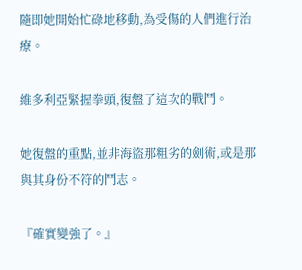隨即她開始忙碌地移動,為受傷的人們進行治療。

維多利亞緊握拳頭,復盤了這次的戰鬥。

她復盤的重點,並非海盜那粗劣的劍術,或是那與其身份不符的鬥志。

『確實變強了。』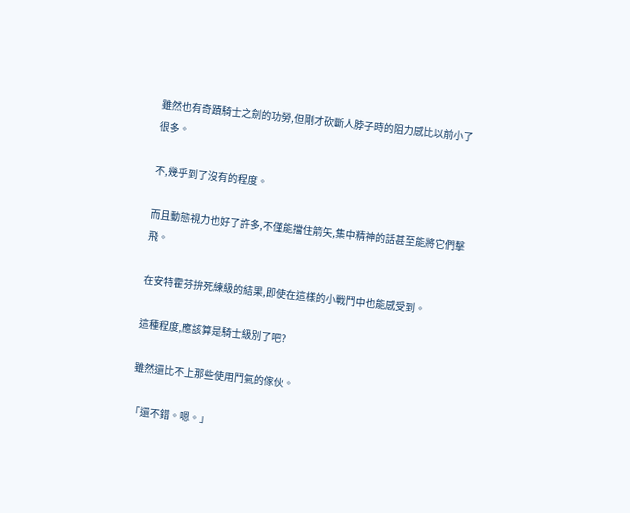雖然也有奇蹟騎士之劍的功勞,但剛才砍斷人脖子時的阻力感比以前小了很多。

不,幾乎到了沒有的程度。

而且動態視力也好了許多,不僅能擋住箭矢,集中精神的話甚至能將它們擊飛。

在安特霍芬拚死練級的結果,即使在這樣的小戰鬥中也能感受到。

這種程度,應該算是騎士級別了吧?

雖然還比不上那些使用鬥氣的傢伙。

「還不錯。嗯。」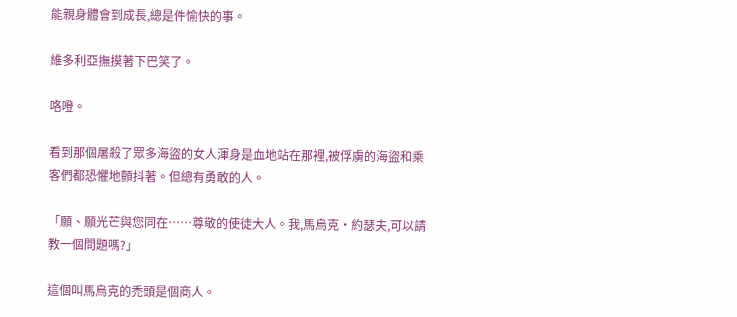能親身體會到成長,總是件愉快的事。

維多利亞撫摸著下巴笑了。

咯噔。

看到那個屠殺了眾多海盜的女人渾身是血地站在那裡,被俘虜的海盜和乘客們都恐懼地顫抖著。但總有勇敢的人。

「願、願光芒與您同在……尊敬的使徒大人。我,馬烏克·約瑟夫,可以請教一個問題嗎?」

這個叫馬烏克的禿頭是個商人。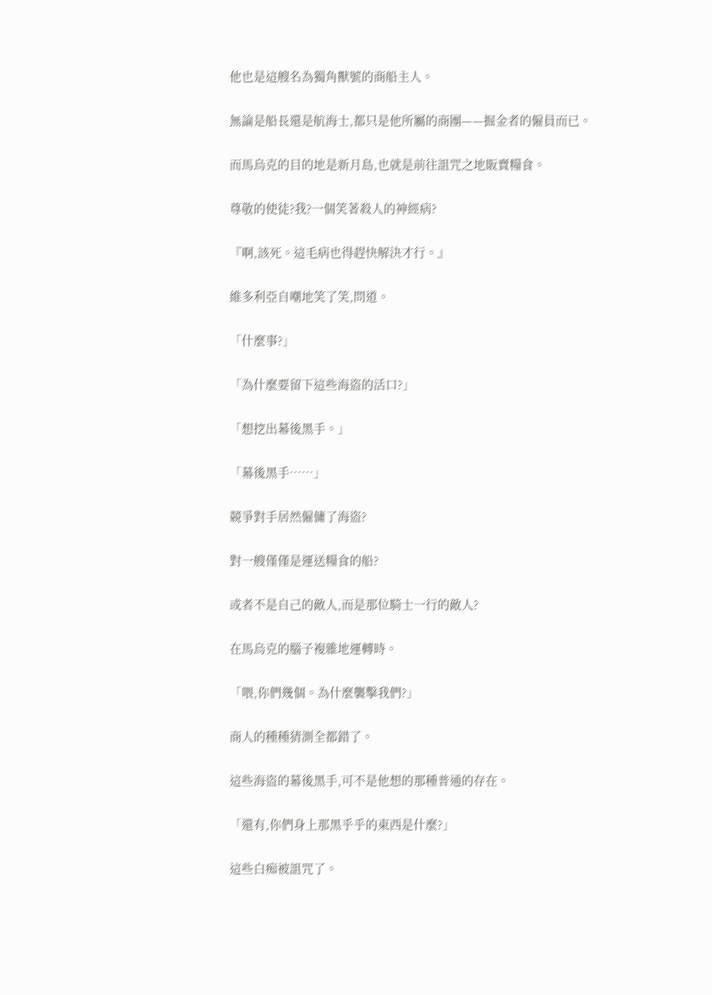他也是這艘名為獨角獸號的商船主人。

無論是船長還是航海士,都只是他所屬的商團——掘金者的僱員而已。

而馬烏克的目的地是新月島,也就是前往詛咒之地販賣糧食。

尊敬的使徒?我?一個笑著殺人的神經病?

『啊,該死。這毛病也得趕快解決才行。』

維多利亞自嘲地笑了笑,問道。

「什麼事?」

「為什麼要留下這些海盜的活口?」

「想挖出幕後黑手。」

「幕後黑手……」

競爭對手居然僱傭了海盜?

對一艘僅僅是運送糧食的船?

或者不是自己的敵人,而是那位騎士一行的敵人?

在馬烏克的腦子複雜地運轉時。

「喂,你們幾個。為什麼襲擊我們?」

商人的種種猜測全都錯了。

這些海盜的幕後黑手,可不是他想的那種普通的存在。

「還有,你們身上那黑乎乎的東西是什麼?」

這些白痴被詛咒了。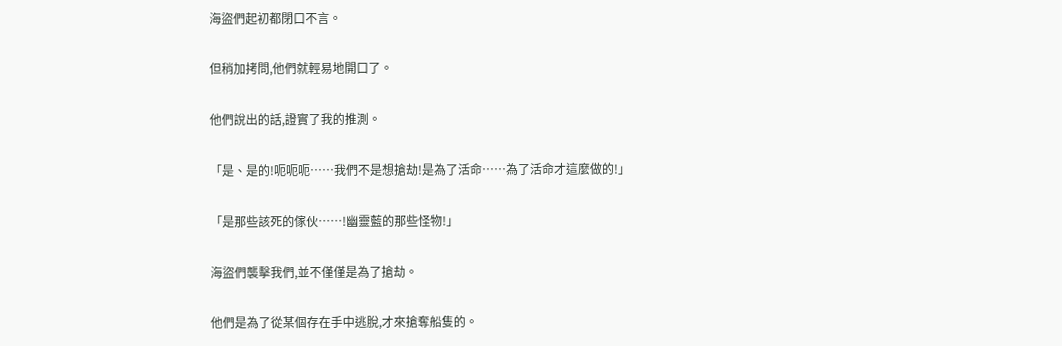海盜們起初都閉口不言。

但稍加拷問,他們就輕易地開口了。

他們說出的話,證實了我的推測。

「是、是的!呃呃呃……我們不是想搶劫!是為了活命……為了活命才這麼做的!」

「是那些該死的傢伙……!幽靈藍的那些怪物!」

海盜們襲擊我們,並不僅僅是為了搶劫。

他們是為了從某個存在手中逃脫,才來搶奪船隻的。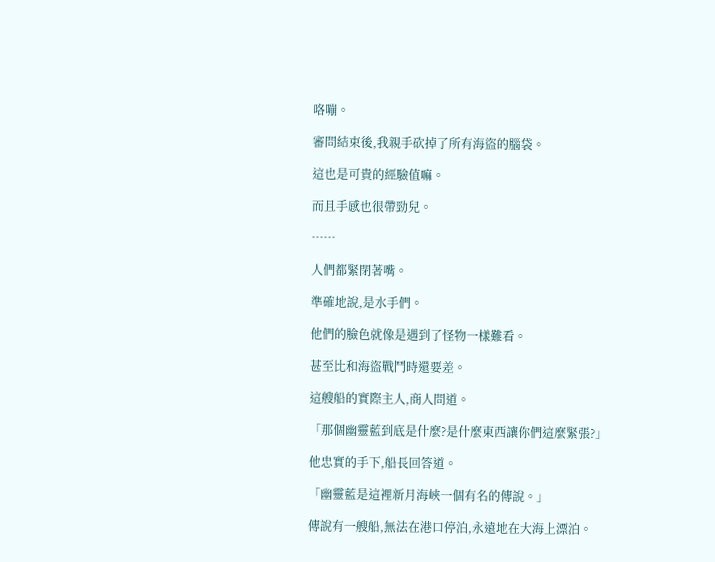咯嘣。

審問結束後,我親手砍掉了所有海盜的腦袋。

這也是可貴的經驗值嘛。

而且手感也很帶勁兒。

……

人們都緊閉著嘴。

準確地說,是水手們。

他們的臉色就像是遇到了怪物一樣難看。

甚至比和海盜戰鬥時還要差。

這艘船的實際主人,商人問道。

「那個幽靈藍到底是什麼?是什麼東西讓你們這麼緊張?」

他忠實的手下,船長回答道。

「幽靈藍是這裡新月海峽一個有名的傳說。」

傳說有一艘船,無法在港口停泊,永遠地在大海上漂泊。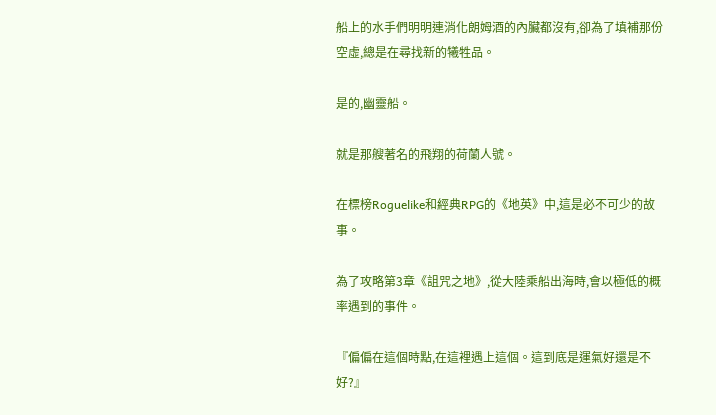船上的水手們明明連消化朗姆酒的內臟都沒有,卻為了填補那份空虛,總是在尋找新的犧牲品。

是的,幽靈船。

就是那艘著名的飛翔的荷蘭人號。

在標榜Roguelike和經典RPG的《地英》中,這是必不可少的故事。

為了攻略第3章《詛咒之地》,從大陸乘船出海時,會以極低的概率遇到的事件。

『偏偏在這個時點,在這裡遇上這個。這到底是運氣好還是不好?』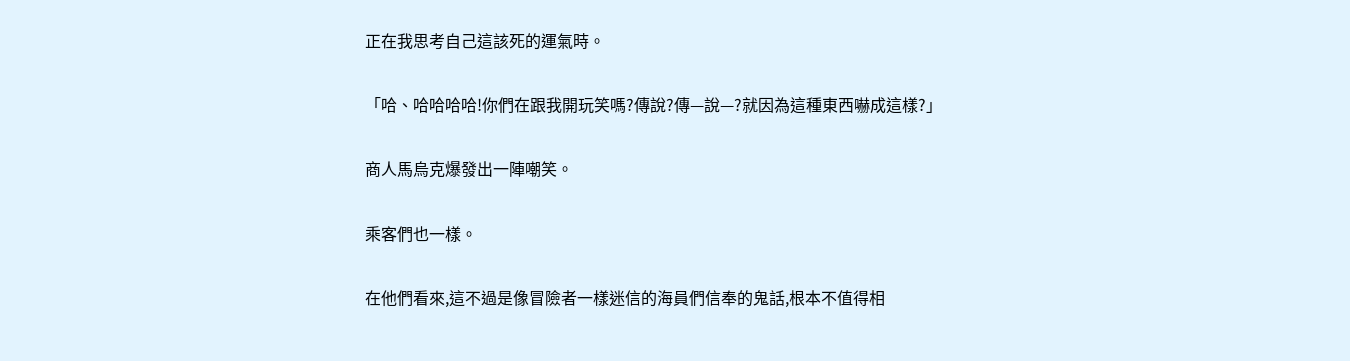正在我思考自己這該死的運氣時。

「哈、哈哈哈哈!你們在跟我開玩笑嗎?傳說?傳—說—?就因為這種東西嚇成這樣?」

商人馬烏克爆發出一陣嘲笑。

乘客們也一樣。

在他們看來,這不過是像冒險者一樣迷信的海員們信奉的鬼話,根本不值得相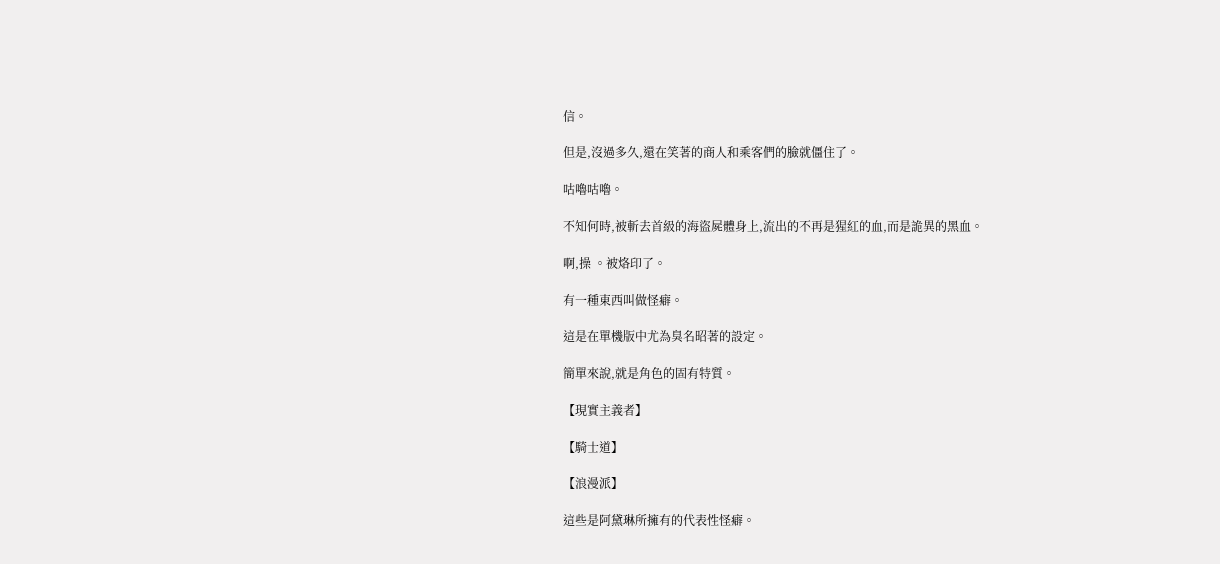信。

但是,沒過多久,還在笑著的商人和乘客們的臉就僵住了。

咕嚕咕嚕。

不知何時,被斬去首級的海盜屍體身上,流出的不再是猩紅的血,而是詭異的黑血。

啊,操 。被烙印了。

有一種東西叫做怪癖。

這是在單機版中尤為臭名昭著的設定。

簡單來說,就是角色的固有特質。

【現實主義者】

【騎士道】

【浪漫派】

這些是阿黛琳所擁有的代表性怪癖。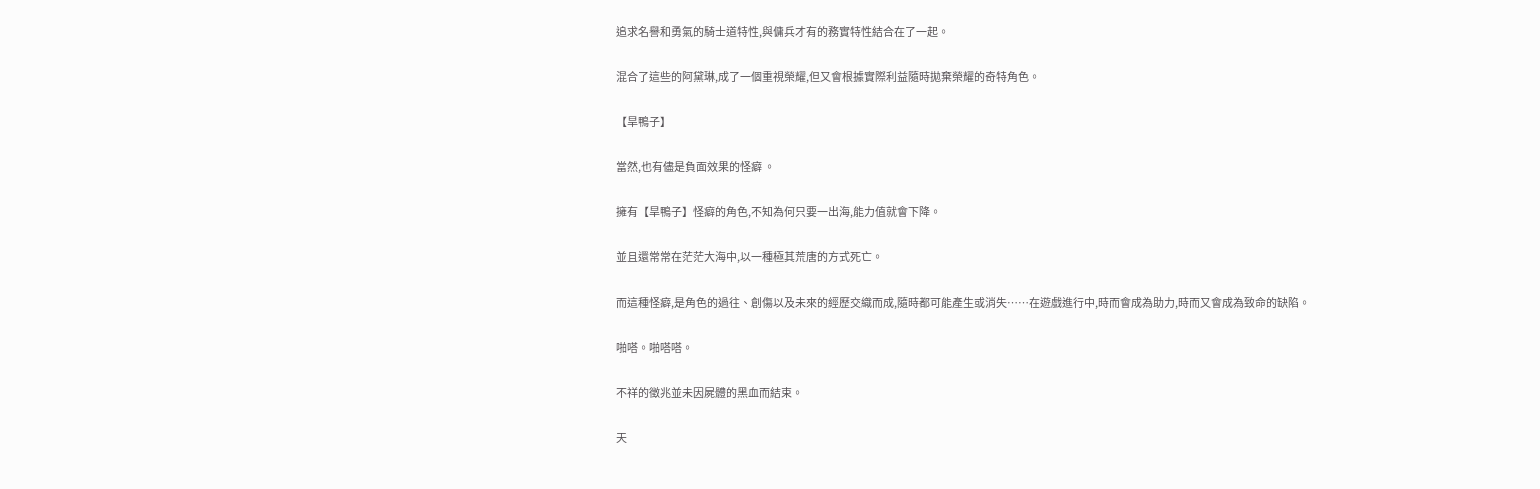追求名譽和勇氣的騎士道特性,與傭兵才有的務實特性結合在了一起。

混合了這些的阿黛琳,成了一個重視榮耀,但又會根據實際利益隨時拋棄榮耀的奇特角色。

【旱鴨子】

當然,也有儘是負面效果的怪癖 。

擁有【旱鴨子】怪癖的角色,不知為何只要一出海,能力值就會下降。

並且還常常在茫茫大海中,以一種極其荒唐的方式死亡。

而這種怪癖,是角色的過往、創傷以及未來的經歷交織而成,隨時都可能產生或消失……在遊戲進行中,時而會成為助力,時而又會成為致命的缺陷。

啪嗒。啪嗒嗒。

不祥的徵兆並未因屍體的黑血而結束。

天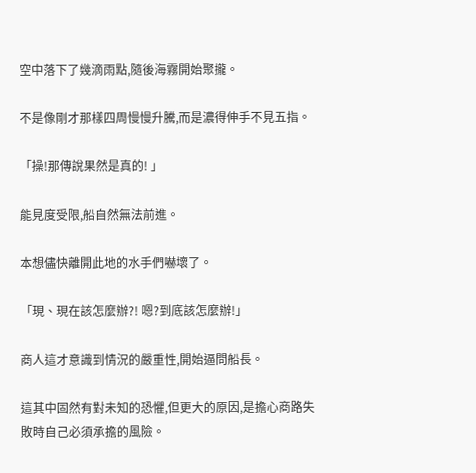空中落下了幾滴雨點,隨後海霧開始聚攏。

不是像剛才那樣四周慢慢升騰,而是濃得伸手不見五指。

「操!那傳說果然是真的! 」

能見度受限,船自然無法前進。

本想儘快離開此地的水手們嚇壞了。

「現、現在該怎麼辦?! 嗯?到底該怎麼辦!」

商人這才意識到情況的嚴重性,開始逼問船長。

這其中固然有對未知的恐懼,但更大的原因,是擔心商路失敗時自己必須承擔的風險。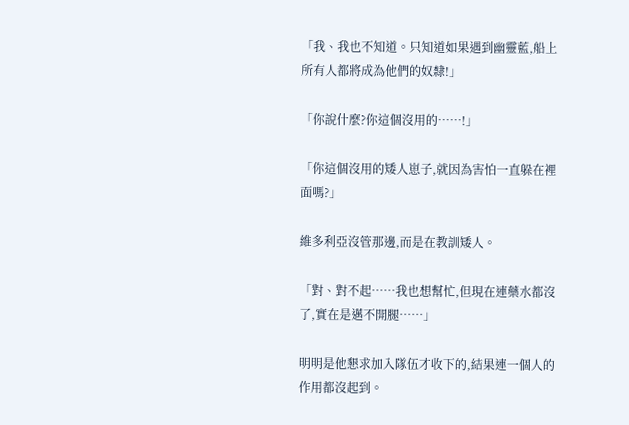「我、我也不知道。只知道如果遇到幽靈藍,船上所有人都將成為他們的奴隸!」

「你說什麼?你這個沒用的……!」

「你這個沒用的矮人崽子,就因為害怕一直躲在裡面嗎?」

維多利亞沒管那邊,而是在教訓矮人。

「對、對不起……我也想幫忙,但現在連藥水都沒了,實在是邁不開腿……」

明明是他懇求加入隊伍才收下的,結果連一個人的作用都沒起到。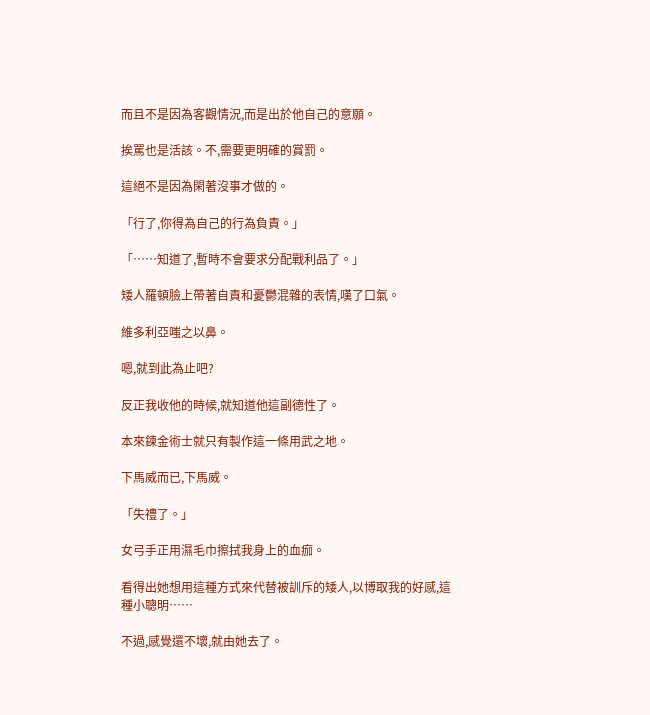而且不是因為客觀情況,而是出於他自己的意願。

挨罵也是活該。不,需要更明確的賞罰。

這絕不是因為閑著沒事才做的。

「行了,你得為自己的行為負責。」

「……知道了,暫時不會要求分配戰利品了。」

矮人羅頓臉上帶著自責和憂鬱混雜的表情,嘆了口氣。

維多利亞嗤之以鼻。

嗯,就到此為止吧?

反正我收他的時候,就知道他這副德性了。

本來鍊金術士就只有製作這一條用武之地。

下馬威而已,下馬威。

「失禮了。」

女弓手正用濕毛巾擦拭我身上的血痂。

看得出她想用這種方式來代替被訓斥的矮人,以博取我的好感,這種小聰明……

不過,感覺還不壞,就由她去了。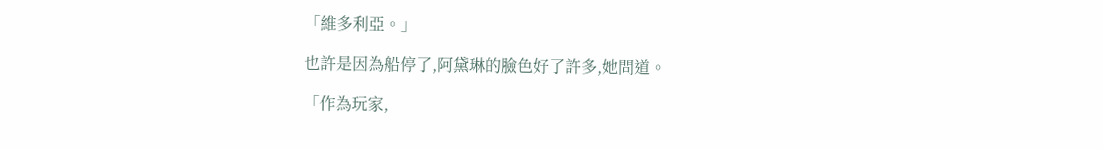「維多利亞。」

也許是因為船停了,阿黛琳的臉色好了許多,她問道。

「作為玩家,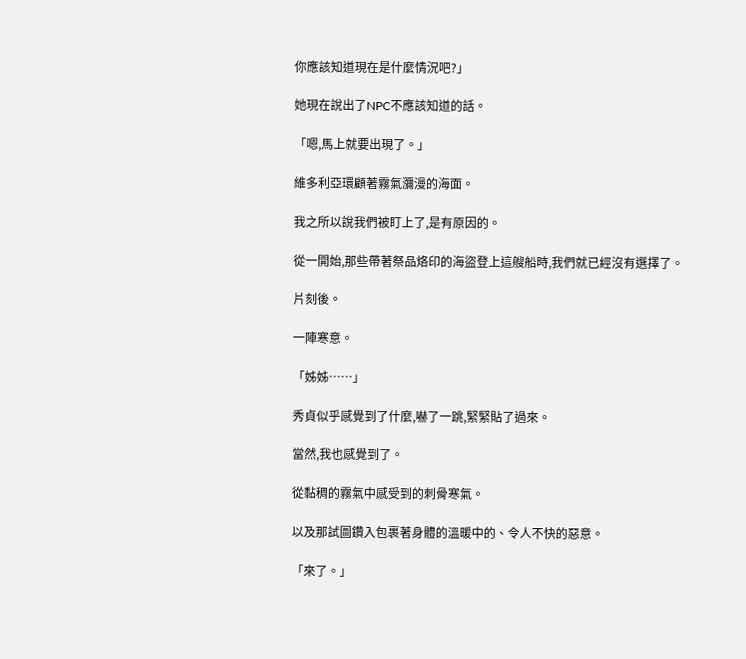你應該知道現在是什麼情況吧?」

她現在說出了NPC不應該知道的話。

「嗯,馬上就要出現了。」

維多利亞環顧著霧氣瀰漫的海面。

我之所以說我們被盯上了,是有原因的。

從一開始,那些帶著祭品烙印的海盜登上這艘船時,我們就已經沒有選擇了。

片刻後。

一陣寒意。

「姊姊……」

秀貞似乎感覺到了什麼,嚇了一跳,緊緊貼了過來。

當然,我也感覺到了。

從黏稠的霧氣中感受到的刺骨寒氣。

以及那試圖鑽入包裹著身體的溫暖中的、令人不快的惡意。

「來了。」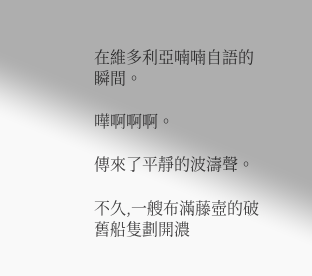在維多利亞喃喃自語的瞬間。

嘩啊啊啊。

傳來了平靜的波濤聲。

不久,一艘布滿藤壺的破舊船隻劃開濃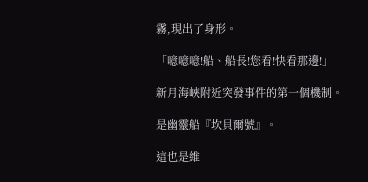霧,現出了身形。

「噫噫噫!船、船長!您看!快看那邊!」

新月海峽附近突發事件的第一個機制。

是幽靈船『坎貝爾號』。

這也是維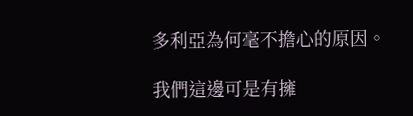多利亞為何毫不擔心的原因。

我們這邊可是有擁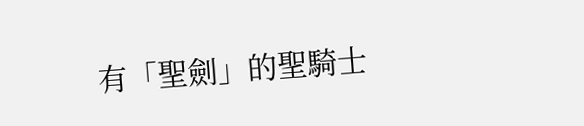有「聖劍」的聖騎士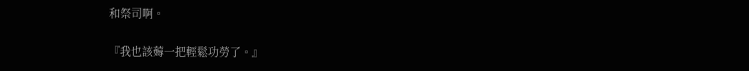和祭司啊。

『我也該薅一把輕鬆功勞了。』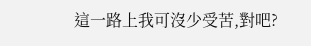這一路上我可沒少受苦,對吧?